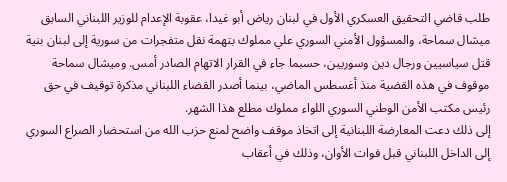طلب قاضي التحقيق العسكري الأول في لبنان رياض أبو غيدا، عقوبة الإعدام للوزير اللبناني السابق ميشال سماحة، والمسؤول الأمني السوري علي مملوك بتهمة نقل متفجرات من سورية إلى لبنان بنية قتل سياسيين ورجال دين وسوريين، حسبما جاء في القرار الاتهام الصادر أمس. وميشال سماحة موقوف في هذه القضية منذ أغسطس الماضي، بينما أصدر القضاء اللبناني مذكرة توقيف في حق رئيس مكتب الأمن الوطني السوري اللواء مملوك مطلع هذا الشهر.
إلى ذلك دعت المعارضة اللبنانية إلى اتخاذ موقف واضح لمنع حزب الله من استحضار الصراع السوري إلى الداخل اللبناني قبل فوات الأوان، وذلك في أعقاب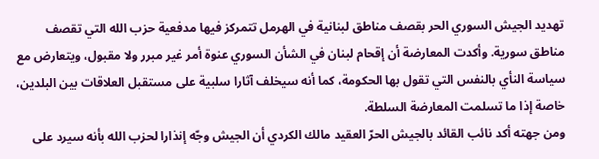تهديد الجيش السوري الحر بقصف مناطق لبنانية في الهرمل تتمركز فيها مدفعية حزب الله التي تقصف مناطق سورية. وأكدت المعارضة أن إقحام لبنان في الشأن السوري عنوة أمر غير مبرر ولا مقبول، ويتعارض مع سياسة النأي بالنفس التي تقول بها الحكومة، كما أنه سيخلف آثارا سلبية على مستقبل العلاقات بين البلدين، خاصة إذا ما تسلمت المعارضة السلطة.
ومن جهته أكد نائب القائد بالجيش الحرّ العقيد مالك الكردي أن الجيش وجّه إنذارا لحزب الله بأنه سيرد على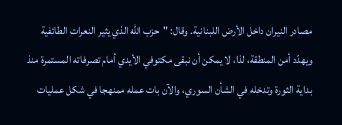مصادر النيران داخل الأرض اللبنانية. وقال: "حزب الله الذي يثير النعرات الطائفية ويهدّد أمن المنطقة، لذا، لا يمكن أن نبقى مكتوفي الأيدي أمام تصرفاته المستمرة منذ بداية الثورة وتدخله في الشأن السوري، والآن بات عمله ممنهجا في شكل عمليات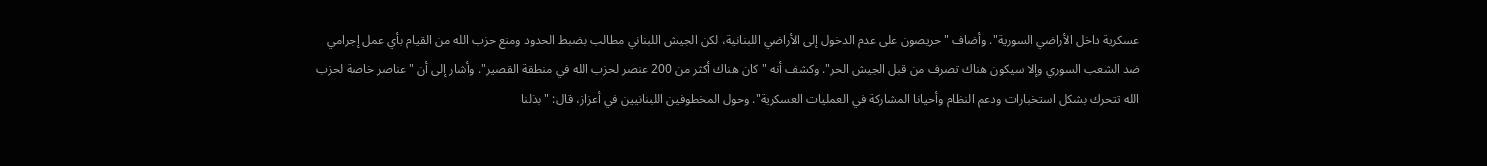عسكرية داخل الأراضي السورية". وأضاف "حريصون على عدم الدخول إلى الأراضي اللبنانية، لكن الجيش اللبناني مطالب بضبط الحدود ومنع حزب الله من القيام بأي عمل إجرامي ضد الشعب السوري وإلا سيكون هناك تصرف من قبل الجيش الحر". وكشف أنه "كان هناك أكثر من 200 عنصر لحزب الله في منطقة القصير". وأشار إلى أن "عناصر خاصة لحزب الله تتحرك بشكل استخبارات ودعم النظام وأحيانا المشاركة في العمليات العسكرية". وحول المخطوفين اللبنانيين في أعزاز، قال: "بذلنا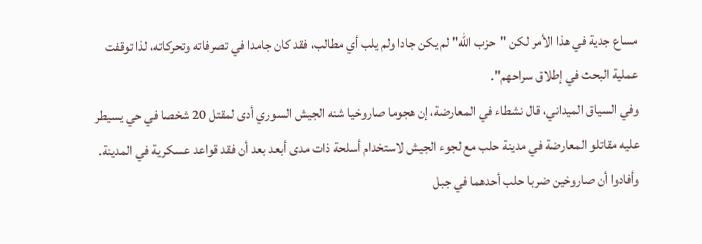مساع جدية في هذا الأمر لكن "حزب الله" لم يكن جادا ولم يلب أي مطالب، فقد كان جامدا في تصرفاته وتحركاته، لذا توقفت عملية البحث في إطلاق سراحهم".
وفي السياق الميداني، قال نشطاء في المعارضة، إن هجوما صاروخيا شنه الجيش السوري أدى لمقتل 20 شخصا في حي يسيطر عليه مقاتلو المعارضة في مدينة حلب مع لجوء الجيش لاستخدام أسلحة ذات مدى أبعد بعد أن فقد قواعد عسكرية في المدينة. وأفادوا أن صاروخين ضربا حلب أحدهما في جبل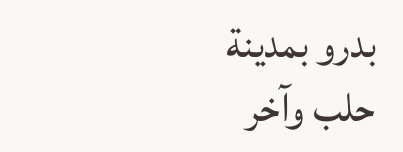بدرو بمدينة حلب وآخر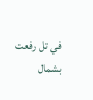في تل رفعت بشمال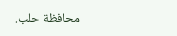محافظة حلب.